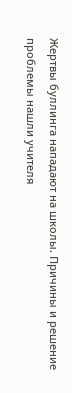Жертвы буллинга нападают на школы. Причины и решение проблемы нашли учителя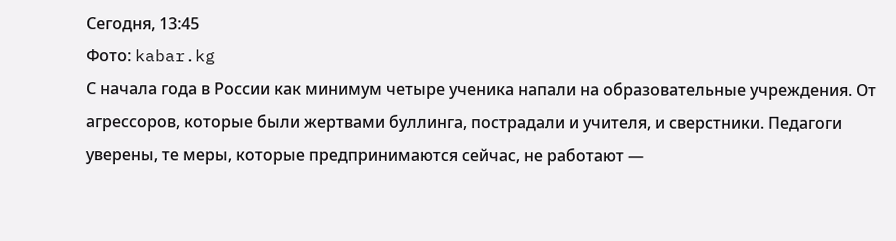Сегодня, 13:45
Фото: kabar.kg
С начала года в России как минимум четыре ученика напали на образовательные учреждения. От агрессоров, которые были жертвами буллинга, пострадали и учителя, и сверстники. Педагоги уверены, те меры, которые предпринимаются сейчас, не работают —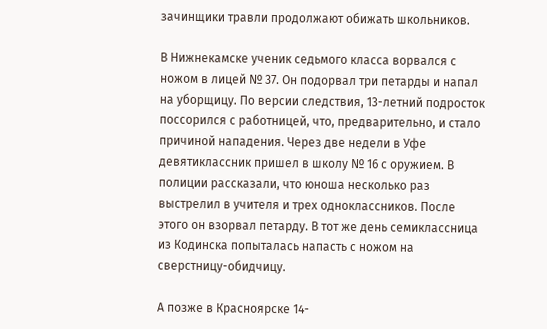зачинщики травли продолжают обижать школьников.

В Нижнекамске ученик седьмого класса ворвался с ножом в лицей № 37. Он подорвал три петарды и напал на уборщицу. По версии следствия, 13-летний подросток поссорился с работницей, что, предварительно, и стало причиной нападения. Через две недели в Уфе девятиклассник пришел в школу № 16 с оружием. В полиции рассказали, что юноша несколько раз выстрелил в учителя и трех одноклассников. После этого он взорвал петарду. В тот же день семиклассница из Кодинска попыталась напасть с ножом на сверстницу-обидчицу.

А позже в Красноярске 14-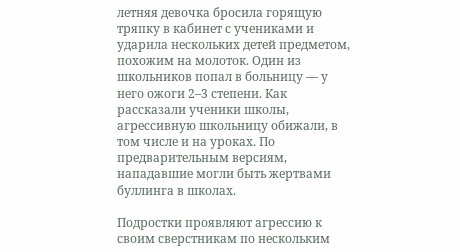летняя девочка бросила горящую тряпку в кабинет с учениками и ударила нескольких детей предметом, похожим на молоток. Один из школьников попал в больницу — у него ожоги 2–3 степени. Как рассказали ученики школы, агрессивную школьницу обижали, в том числе и на уроках. По предварительным версиям, нападавшие могли быть жертвами буллинга в школах.

Подростки проявляют агрессию к своим сверстникам по нескольким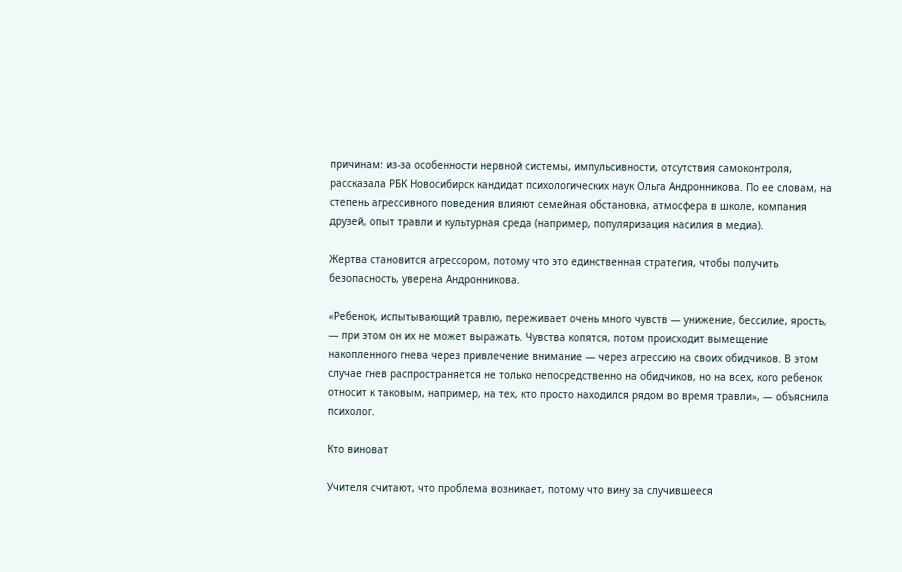причинам: из-за особенности нервной системы, импульсивности, отсутствия самоконтроля, рассказала РБК Новосибирск кандидат психологических наук Ольга Андронникова. По ее словам, на степень агрессивного поведения влияют семейная обстановка, атмосфера в школе, компания друзей, опыт травли и культурная среда (например, популяризация насилия в медиа).

Жертва становится агрессором, потому что это единственная стратегия, чтобы получить безопасность, уверена Андронникова.

«Ребенок, испытывающий травлю, переживает очень много чувств — унижение, бессилие, ярость, — при этом он их не может выражать. Чувства копятся, потом происходит вымещение накопленного гнева через привлечение внимание — через агрессию на своих обидчиков. В этом случае гнев распространяется не только непосредственно на обидчиков, но на всех, кого ребенок относит к таковым, например, на тех, кто просто находился рядом во время травли», — объяснила психолог.

Кто виноват

Учителя считают, что проблема возникает, потому что вину за случившееся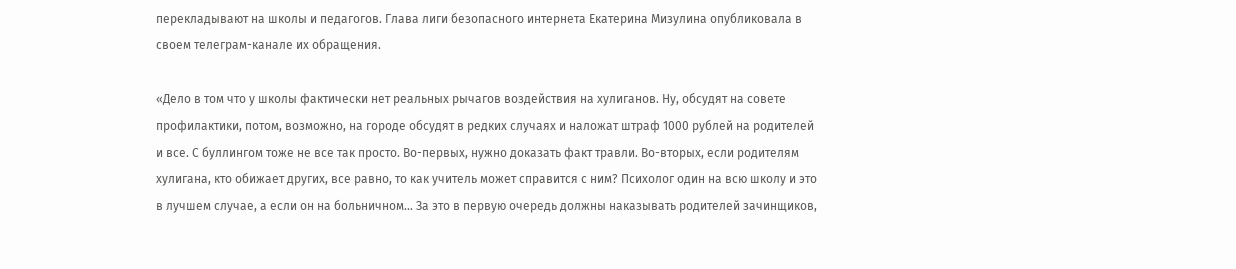перекладывают на школы и педагогов. Глава лиги безопасного интернета Екатерина Мизулина опубликовала в своем телеграм-канале их обращения.

«Дело в том что у школы фактически нет реальных рычагов воздействия на хулиганов. Ну, обсудят на совете профилактики, потом, возможно, на городе обсудят в редких случаях и наложат штраф 1000 рублей на родителей и все. С буллингом тоже не все так просто. Во-первых, нужно доказать факт травли. Во-вторых, если родителям хулигана, кто обижает других, все равно, то как учитель может справится с ним? Психолог один на всю школу и это в лучшем случае, а если он на больничном… За это в первую очередь должны наказывать родителей зачинщиков,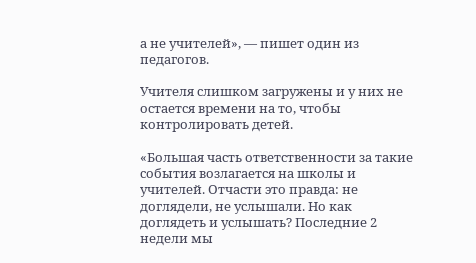а не учителей», — пишет один из педагогов.

Учителя слишком загружены и у них не остается времени на то, чтобы контролировать детей.

«Большая часть ответственности за такие события возлагается на школы и учителей. Отчасти это правда: не доглядели, не услышали. Но как доглядеть и услышать? Последние 2 недели мы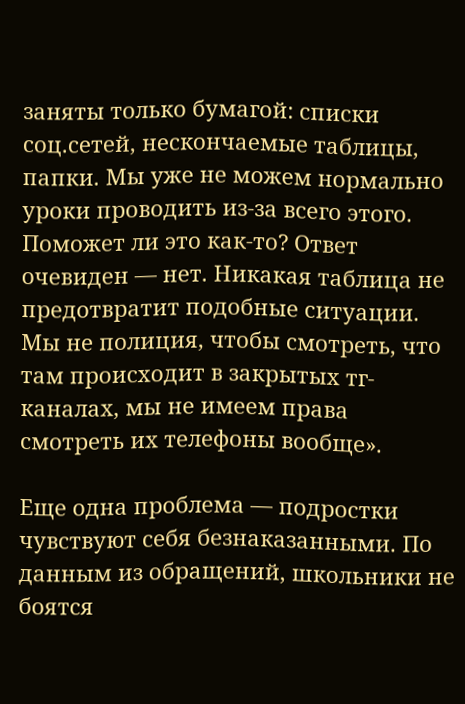заняты только бумагой: списки соц.сетей, нескончаемые таблицы, папки. Мы уже не можем нормально уроки проводить из-за всего этого. Поможет ли это как-то? Ответ очевиден — нет. Никакая таблица не предотвратит подобные ситуации. Мы не полиция, чтобы смотреть, что там происходит в закрытых тг-каналах, мы не имеем права смотреть их телефоны вообще».

Еще одна проблема — подростки чувствуют себя безнаказанными. По данным из обращений, школьники не боятся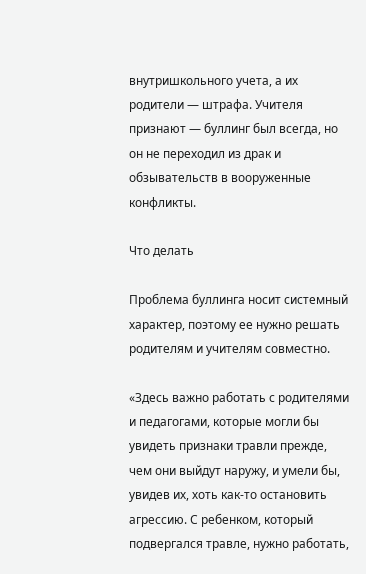внутришкольного учета, а их родители — штрафа. Учителя признают — буллинг был всегда, но он не переходил из драк и обзывательств в вооруженные конфликты.

Что делать

Проблема буллинга носит системный характер, поэтому ее нужно решать родителям и учителям совместно.

«Здесь важно работать с родителями и педагогами, которые могли бы увидеть признаки травли прежде, чем они выйдут наружу, и умели бы, увидев их, хоть как-то остановить агрессию. С ребенком, который подвергался травле, нужно работать,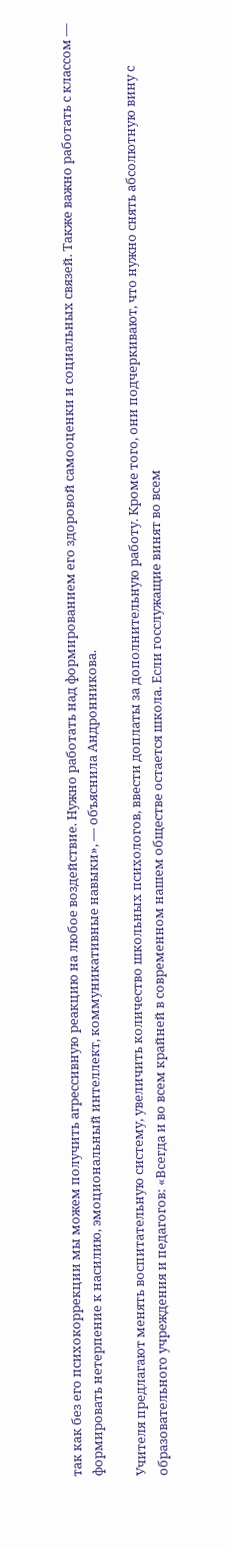так как без его психокоррекции мы можем получить агрессивную реакцию на любое воздействие. Нужно работать над формированием его здоровой самооценки и социальных связей. Также важно работать с классом — формировать нетерпение к насилию, эмоциональный интеллект, коммуникативные навыки», — объяснила Андронникова.

Учителя предлагают менять воспитательную систему, увеличить количество школьных психологов, ввести доплаты за дополнительную работу. Кроме того, они подчеркивают, что нужно снять абсолютную вину с образовательного учреждения и педагогов: «Всегда и во всем крайней в современном нашем обществе остается школа. Если госслужащие винят во всем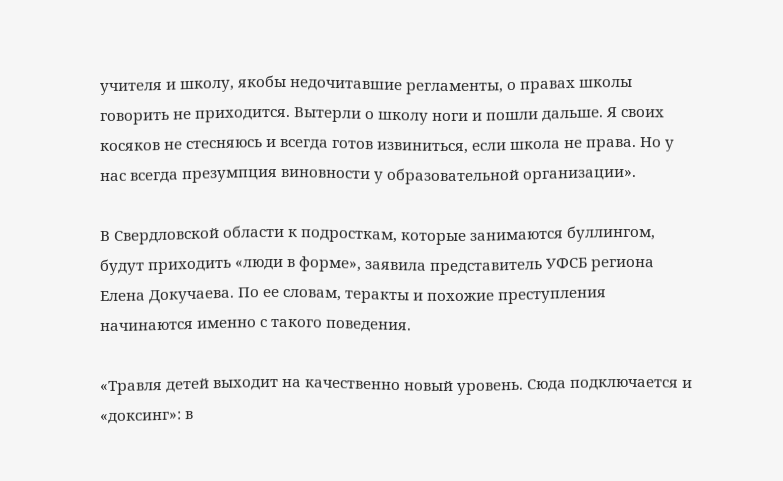учителя и школу, якобы недочитавшие регламенты, о правах школы говорить не приходится. Вытерли о школу ноги и пошли дальше. Я своих косяков не стесняюсь и всегда готов извиниться, если школа не права. Но у нас всегда презумпция виновности у образовательной организации».

В Свердловской области к подросткам, которые занимаются буллингом, будут приходить «люди в форме», заявила представитель УФСБ региона Елена Докучаева. По ее словам, теракты и похожие преступления начинаются именно с такого поведения.

«Травля детей выходит на качественно новый уровень. Сюда подключается и «доксинг»: в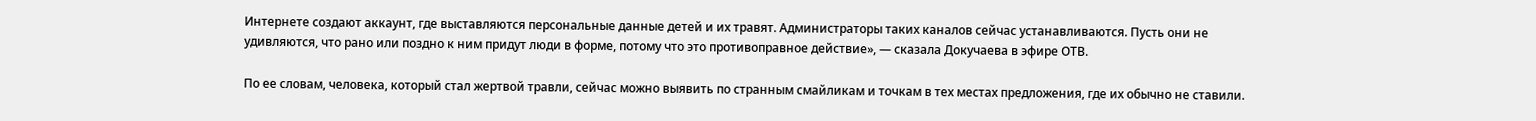Интернете создают аккаунт, где выставляются персональные данные детей и их травят. Администраторы таких каналов сейчас устанавливаются. Пусть они не удивляются, что рано или поздно к ним придут люди в форме, потому что это противоправное действие», — сказала Докучаева в эфире ОТВ.

По ее словам, человека, который стал жертвой травли, сейчас можно выявить по странным смайликам и точкам в тех местах предложения, где их обычно не ставили.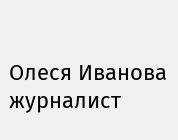Олеся Иванова
журналист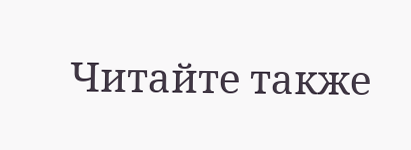Читайте также